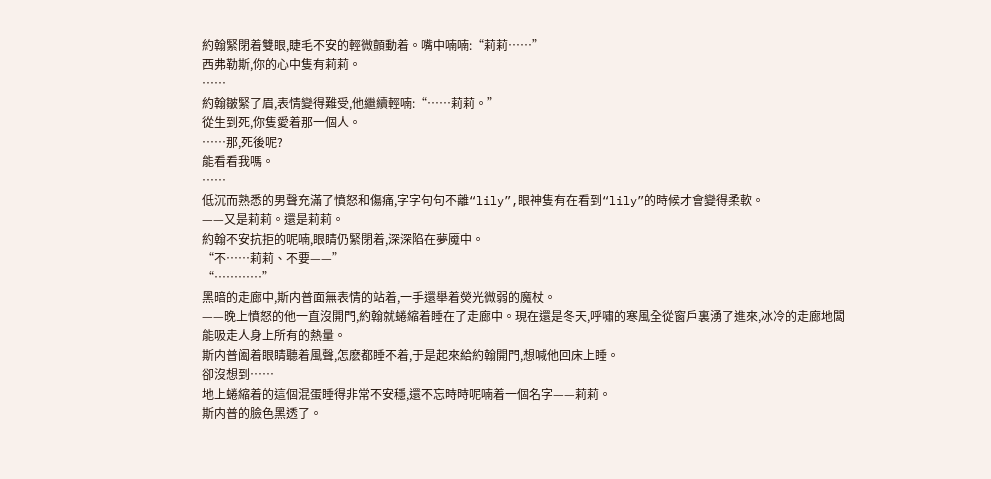約翰緊閉着雙眼,睫毛不安的輕微顫動着。嘴中喃喃:“莉莉……”
西弗勒斯,你的心中隻有莉莉。
……
約翰皺緊了眉,表情變得難受,他繼續輕喃:“……莉莉。”
從生到死,你隻愛着那一個人。
……那,死後呢?
能看看我嗎。
……
低沉而熟悉的男聲充滿了憤怒和傷痛,字字句句不離“lily”,眼神隻有在看到“lily”的時候才會變得柔軟。
——又是莉莉。還是莉莉。
約翰不安抗拒的呢喃,眼睛仍緊閉着,深深陷在夢魇中。
“不……莉莉、不要——”
“…………”
黑暗的走廊中,斯内普面無表情的站着,一手還舉着熒光微弱的魔杖。
——晚上憤怒的他一直沒開門,約翰就蜷縮着睡在了走廊中。現在還是冬天,呼嘯的寒風全從窗戶裏湧了進來,冰冷的走廊地闆能吸走人身上所有的熱量。
斯内普阖着眼睛聽着風聲,怎麽都睡不着,于是起來給約翰開門,想喊他回床上睡。
卻沒想到……
地上蜷縮着的這個混蛋睡得非常不安穩,還不忘時時呢喃着一個名字——莉莉。
斯内普的臉色黑透了。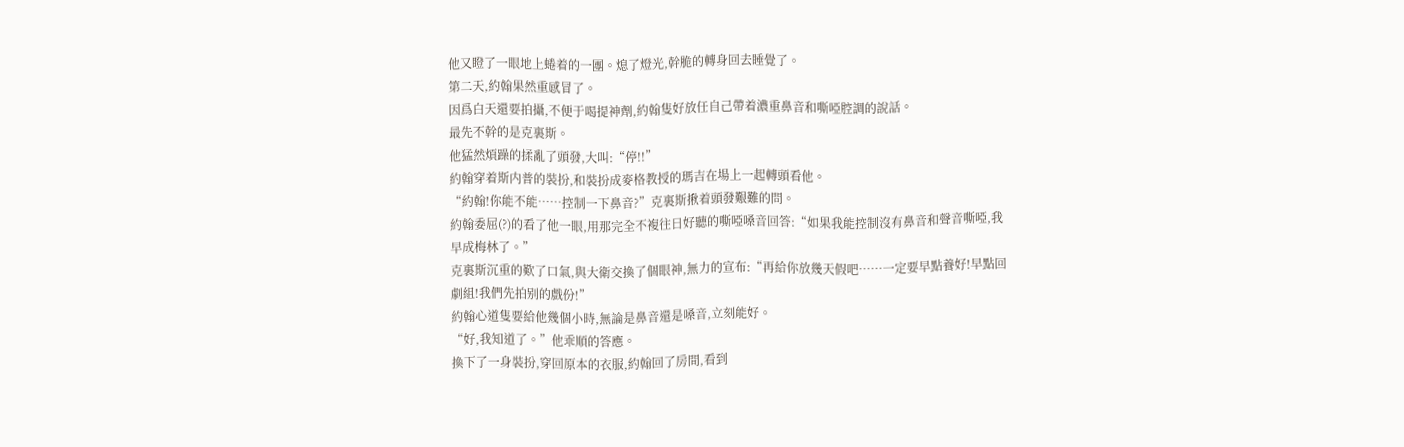他又瞪了一眼地上蜷着的一團。熄了燈光,幹脆的轉身回去睡覺了。
第二天,約翰果然重感冒了。
因爲白天還要拍攝,不便于喝提神劑,約翰隻好放任自己帶着濃重鼻音和嘶啞腔調的說話。
最先不幹的是克裏斯。
他猛然煩躁的揉亂了頭發,大叫:“停!!”
約翰穿着斯内普的裝扮,和裝扮成麥格教授的瑪吉在場上一起轉頭看他。
“約翰!你能不能……控制一下鼻音?”克裏斯揪着頭發艱難的問。
約翰委屈(?)的看了他一眼,用那完全不複往日好聽的嘶啞嗓音回答:“如果我能控制沒有鼻音和聲音嘶啞,我早成梅林了。”
克裏斯沉重的歎了口氣,與大衛交換了個眼神,無力的宣布:“再給你放幾天假吧……一定要早點養好!早點回劇組!我們先拍别的戲份!”
約翰心道隻要給他幾個小時,無論是鼻音還是嗓音,立刻能好。
“好,我知道了。”他乖順的答應。
換下了一身裝扮,穿回原本的衣服,約翰回了房間,看到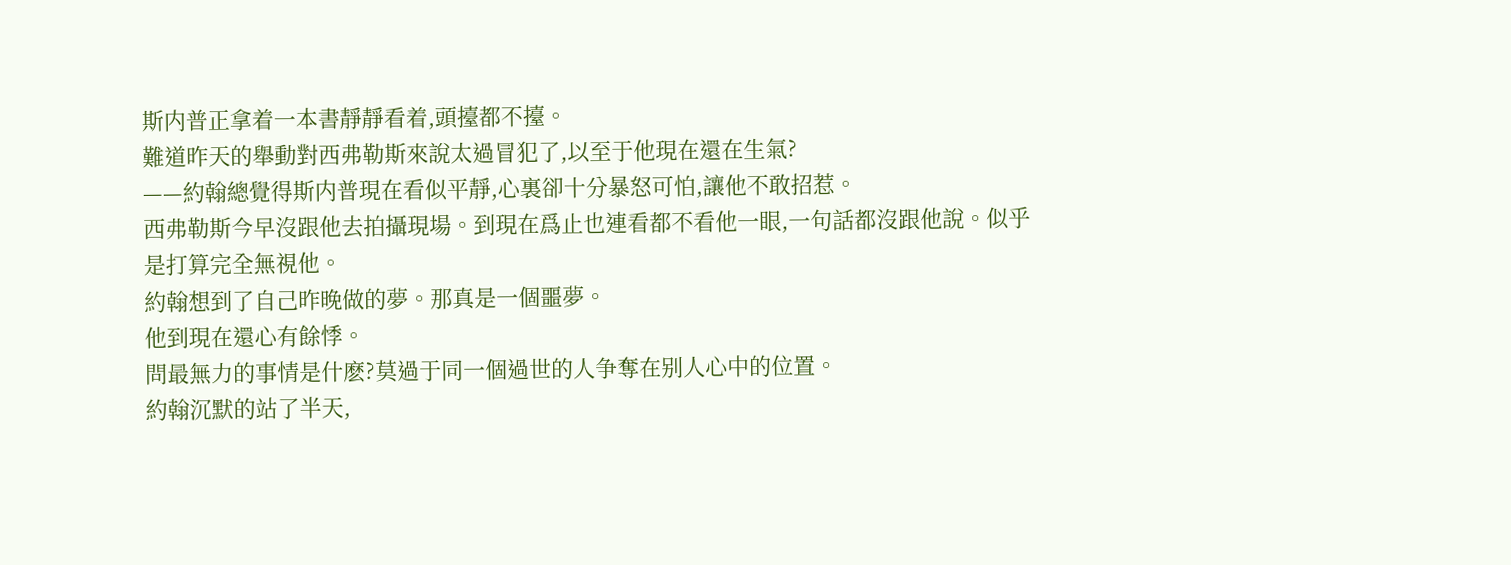斯内普正拿着一本書靜靜看着,頭擡都不擡。
難道昨天的舉動對西弗勒斯來說太過冒犯了,以至于他現在還在生氣?
——約翰總覺得斯内普現在看似平靜,心裏卻十分暴怒可怕,讓他不敢招惹。
西弗勒斯今早沒跟他去拍攝現場。到現在爲止也連看都不看他一眼,一句話都沒跟他說。似乎是打算完全無視他。
約翰想到了自己昨晚做的夢。那真是一個噩夢。
他到現在還心有餘悸。
問最無力的事情是什麽?莫過于同一個過世的人争奪在别人心中的位置。
約翰沉默的站了半天,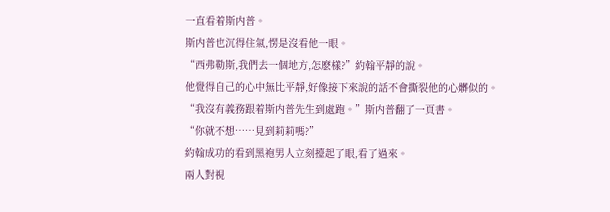一直看着斯内普。
斯内普也沉得住氣,愣是沒看他一眼。
“西弗勒斯,我們去一個地方,怎麽樣?”約翰平靜的說。
他覺得自己的心中無比平靜,好像接下來說的話不會撕裂他的心髒似的。
“我沒有義務跟着斯内普先生到處跑。”斯内普翻了一頁書。
“你就不想……見到莉莉嗎?”
約翰成功的看到黑袍男人立刻擡起了眼,看了過來。
兩人對視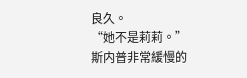良久。
“她不是莉莉。”斯内普非常緩慢的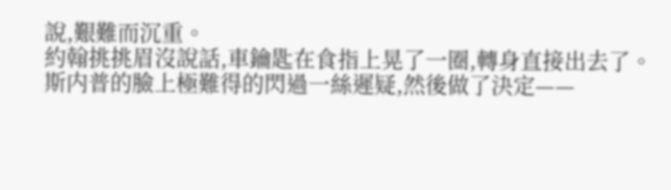說,艱難而沉重。
約翰挑挑眉沒說話,車鑰匙在食指上晃了一圈,轉身直接出去了。
斯内普的臉上極難得的閃過一絲遲疑,然後做了決定——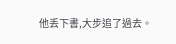他丢下書,大步追了過去。